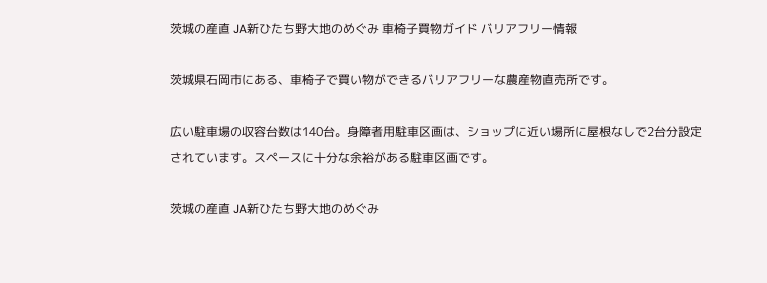茨城の産直 JA新ひたち野大地のめぐみ 車椅子買物ガイド バリアフリー情報

茨城県石岡市にある、車椅子で買い物ができるバリアフリーな農産物直売所です。

広い駐車場の収容台数は140台。身障者用駐車区画は、ショップに近い場所に屋根なしで2台分設定されています。スペースに十分な余裕がある駐車区画です。

茨城の産直 JA新ひたち野大地のめぐみ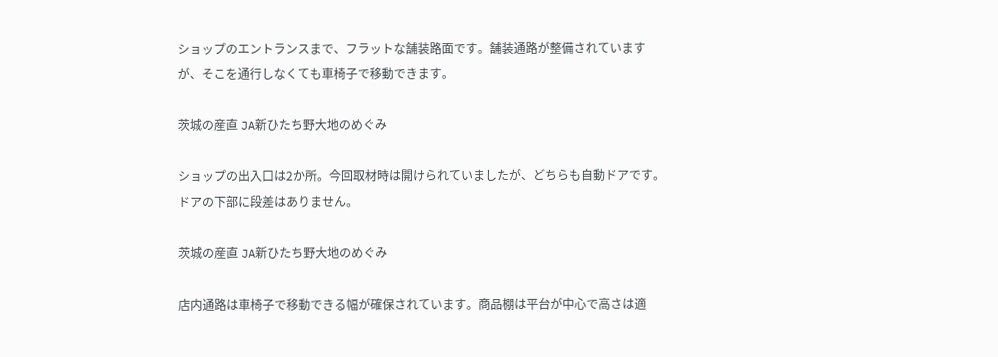ショップのエントランスまで、フラットな舗装路面です。舗装通路が整備されていますが、そこを通行しなくても車椅子で移動できます。

茨城の産直 JA新ひたち野大地のめぐみ

ショップの出入口は2か所。今回取材時は開けられていましたが、どちらも自動ドアです。ドアの下部に段差はありません。

茨城の産直 JA新ひたち野大地のめぐみ

店内通路は車椅子で移動できる幅が確保されています。商品棚は平台が中心で高さは適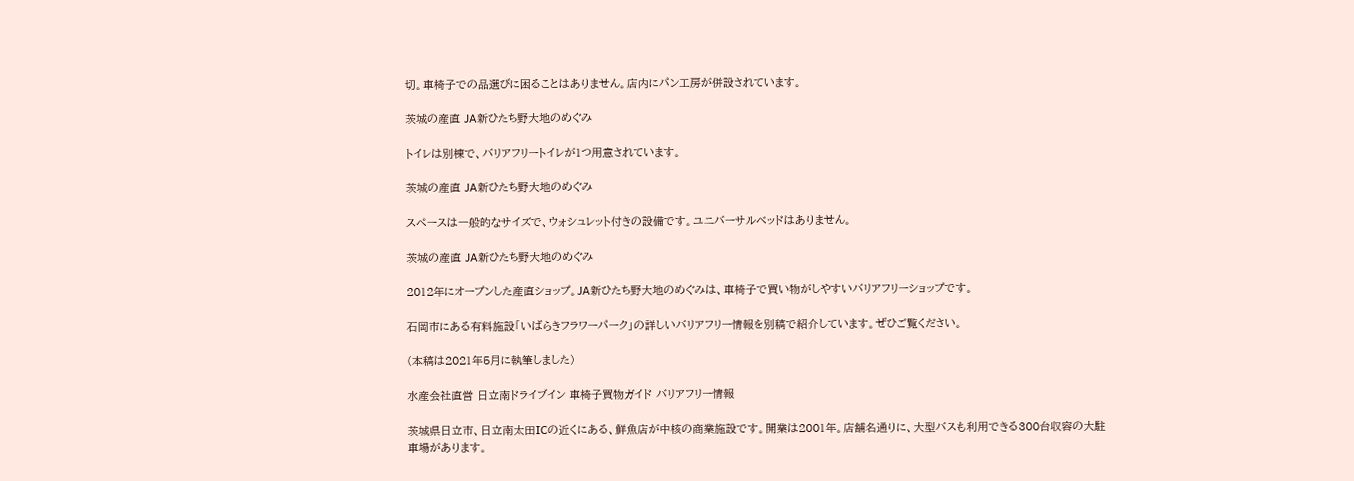切。車椅子での品選びに困ることはありません。店内にパン工房が併設されています。

茨城の産直 JA新ひたち野大地のめぐみ

トイレは別棟で、バリアフリートイレが1つ用意されています。

茨城の産直 JA新ひたち野大地のめぐみ

スペースは一般的なサイズで、ウォシュレット付きの設備です。ユニバーサルベッドはありません。

茨城の産直 JA新ひたち野大地のめぐみ

2012年にオープンした産直ショップ。JA新ひたち野大地のめぐみは、車椅子で買い物がしやすいバリアフリーショップです。

石岡市にある有料施設「いばらきフラワーパーク」の詳しいバリアフリー情報を別稿で紹介しています。ぜひご覧ください。

(本稿は2021年5月に執筆しました)

水産会社直営 日立南ドライブイン 車椅子買物ガイド バリアフリー情報

茨城県日立市、日立南太田ICの近くにある、鮮魚店が中核の商業施設です。開業は2001年。店舗名通りに、大型バスも利用できる300台収容の大駐車場があります。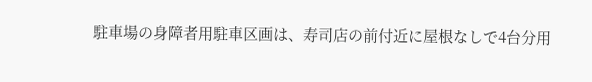駐車場の身障者用駐車区画は、寿司店の前付近に屋根なしで4台分用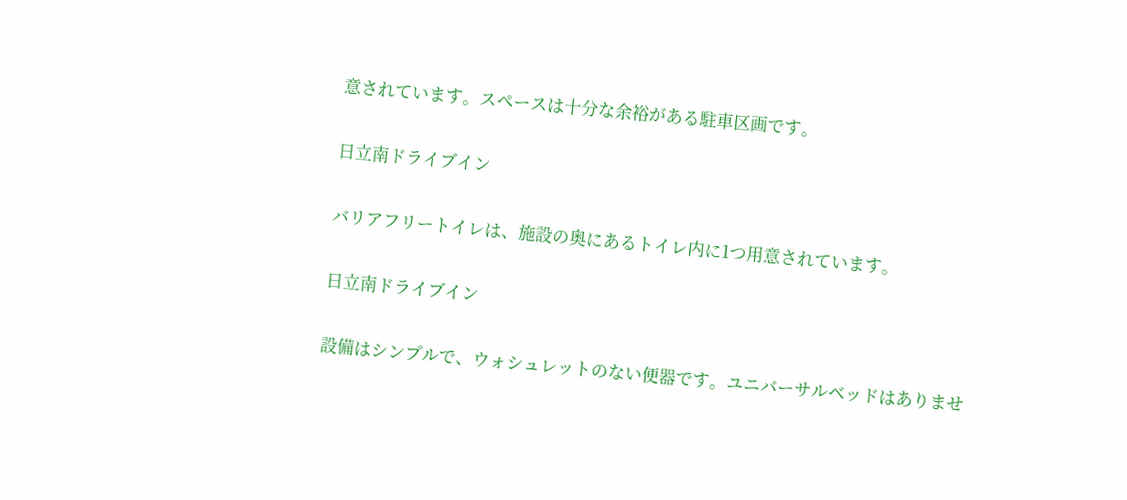意されています。スペースは十分な余裕がある駐車区画です。

日立南ドライブイン

バリアフリートイレは、施設の奥にあるトイレ内に1つ用意されています。

日立南ドライブイン

設備はシンプルで、ウォシュレットのない便器です。ユニバーサルベッドはありませ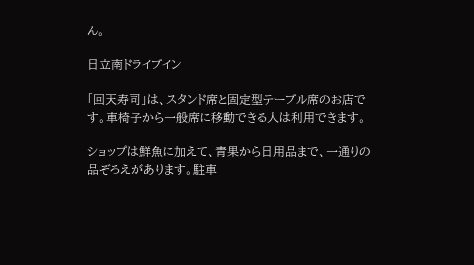ん。

日立南ドライブイン

「回天寿司」は、スタンド席と固定型テーブル席のお店です。車椅子から一般席に移動できる人は利用できます。

ショップは鮮魚に加えて、青果から日用品まで、一通りの品ぞろえがあります。駐車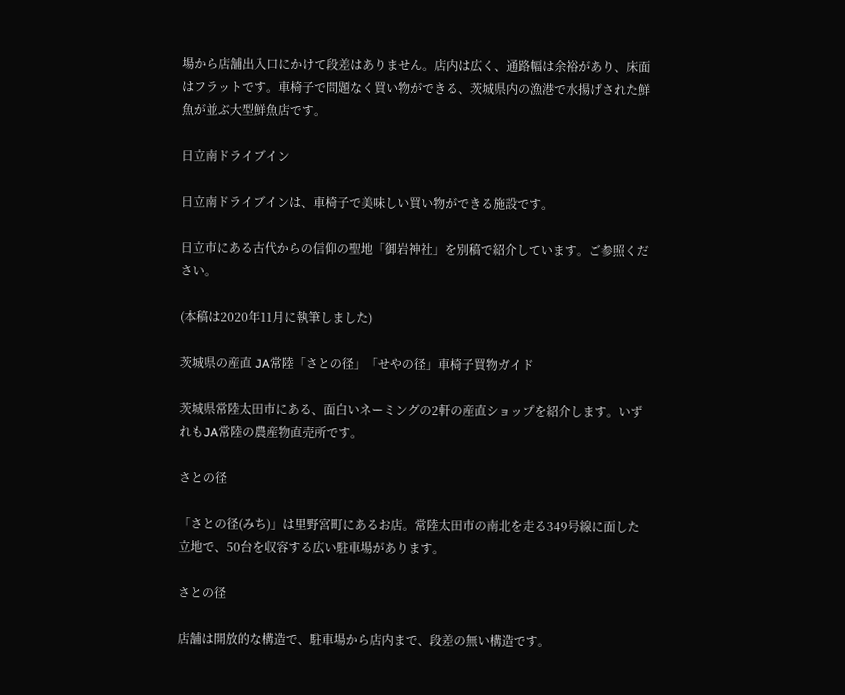場から店舗出入口にかけて段差はありません。店内は広く、通路幅は余裕があり、床面はフラットです。車椅子で問題なく買い物ができる、茨城県内の漁港で水揚げされた鮮魚が並ぶ大型鮮魚店です。

日立南ドライブイン

日立南ドライブインは、車椅子で美味しい買い物ができる施設です。

日立市にある古代からの信仰の聖地「御岩神社」を別稿で紹介しています。ご参照ください。

(本稿は2020年11月に執筆しました)

茨城県の産直 JA常陸「さとの径」「せやの径」車椅子買物ガイド

茨城県常陸太田市にある、面白いネーミングの2軒の産直ショップを紹介します。いずれもJA常陸の農産物直売所です。

さとの径

「さとの径(みち)」は里野宮町にあるお店。常陸太田市の南北を走る349号線に面した立地で、50台を収容する広い駐車場があります。

さとの径

店舗は開放的な構造で、駐車場から店内まで、段差の無い構造です。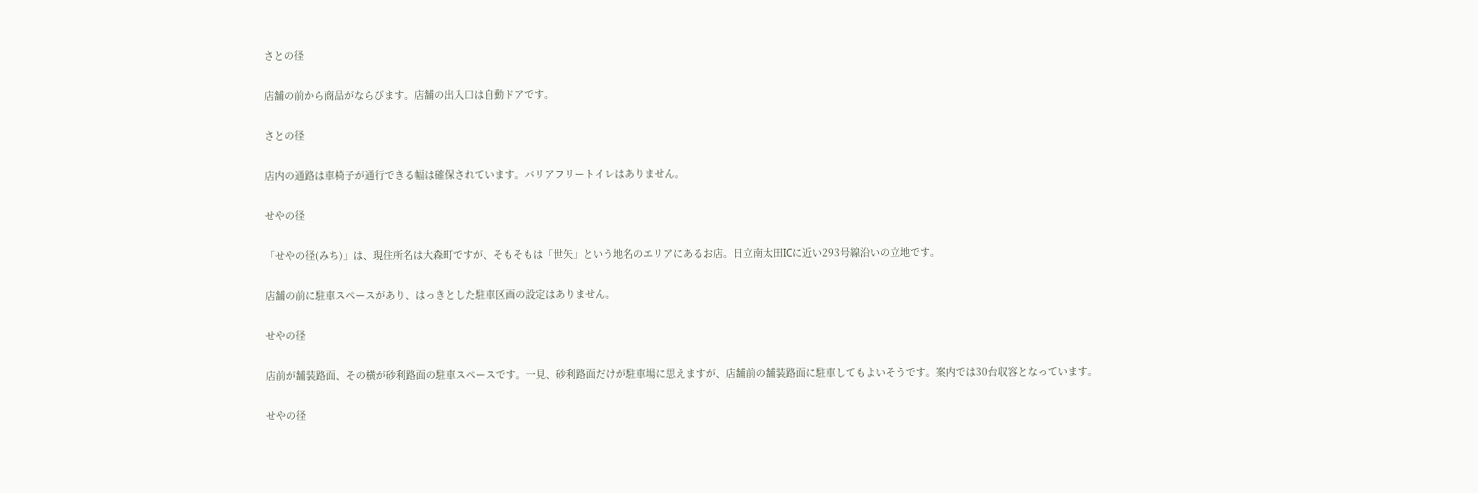さとの径

店舗の前から商品がならびます。店舗の出入口は自動ドアです。

さとの径

店内の通路は車椅子が通行できる幅は確保されています。バリアフリートイレはありません。

せやの径

「せやの径(みち)」は、現住所名は大森町ですが、そもそもは「世矢」という地名のエリアにあるお店。日立南太田ICに近い293号線沿いの立地です。

店舗の前に駐車スペースがあり、はっきとした駐車区画の設定はありません。

せやの径

店前が舗装路面、その横が砂利路面の駐車スペースです。一見、砂利路面だけが駐車場に思えますが、店舗前の舗装路面に駐車してもよいそうです。案内では30台収容となっています。

せやの径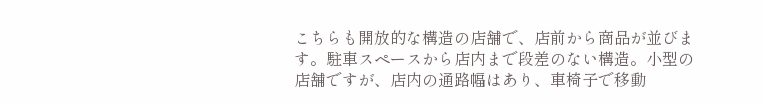こちらも開放的な構造の店舗で、店前から商品が並びます。駐車スペースから店内まで段差のない構造。小型の店舗ですが、店内の通路幅はあり、車椅子で移動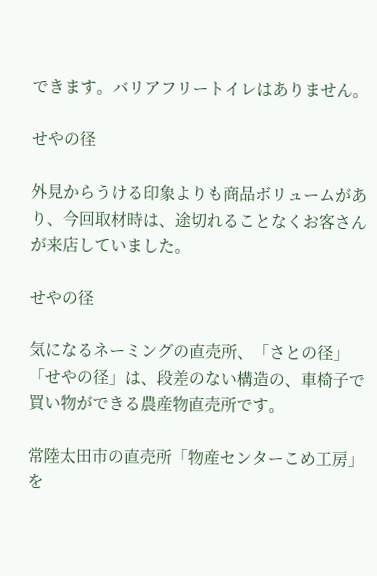できます。バリアフリートイレはありません。

せやの径

外見からうける印象よりも商品ボリュームがあり、今回取材時は、途切れることなくお客さんが来店していました。

せやの径

気になるネーミングの直売所、「さとの径」「せやの径」は、段差のない構造の、車椅子で買い物ができる農産物直売所です。

常陸太田市の直売所「物産センターこめ工房」を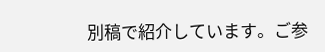別稿で紹介しています。ご参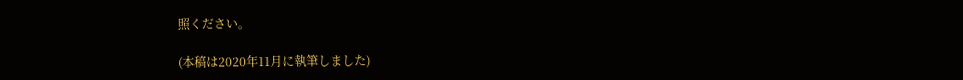照ください。

(本稿は2020年11月に執筆しました)